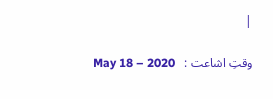|

وقتِ اشاعت :   May 18 – 2020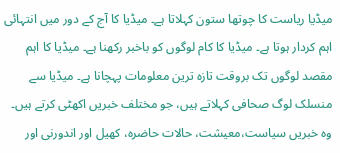میڈیا ریاست کا چوتھا ستون کہلاتا ہے۔ میڈیا کا آج کے دور میں انتہائی اہم کردار ہوتا ہے۔ میڈیا کا کام لوگوں کو باخبر رکھنا ہے۔ میڈیا کا اہم مقصد لوگوں تک بروقت تازہ ترین معلومات پہچانا ہے۔ میڈیا سے منسلک لوگ صحافی کہلاتے ہیں، جو مختلف خبریں اکھٹی کرتے ہیں۔ وہ خبریں سیاست،معیشت، حالات حاضرہ، کھیل اور اندورنی اور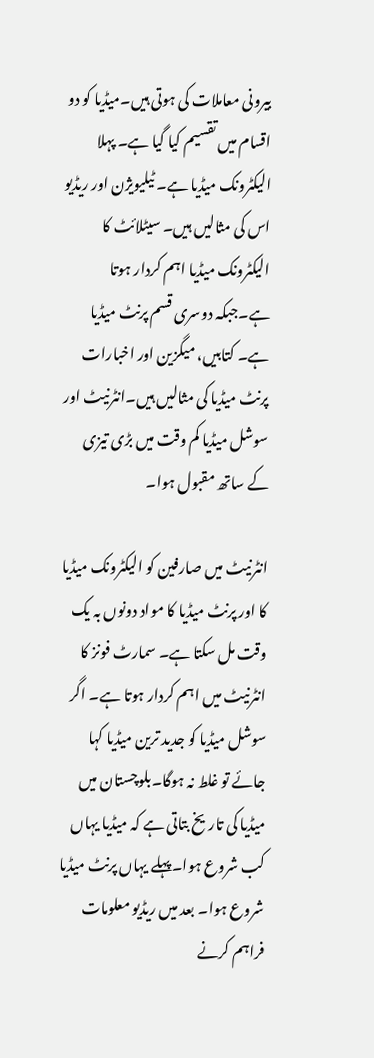بیرونی معاملات کی ہوتی ہیں۔میڈیا کو دو اقسام میں تقسیم کیا گیا ہے۔ پہلا الیکٹرونک میڈیا ہے۔ ٹیلیویژن اور ریڈیو اس کی مثالیں ہیں۔ سیٹلائٹ کا الیکٹرونک میڈیا اہم کردار ہوتا ہے۔جبکہ دوسری قسم پرنٹ میڈیا ہے۔ کتابیں، میگزین اور اخبارات پرنٹ میڈیا کی مثالیں ہیں۔انٹرنیٹ اور سوشل میڈیا کم وقت میں بڑی تیزی کے ساتھ مقبول ہوا۔

انٹرنیٹ میں صارفین کو الیکٹرونک میڈیا کا اور پرنٹ میڈیا کا مواد دونوں بہ یک وقت مل سکتا ہے۔ سمارٹ فونز کا انٹرنیٹ میں اہم کردار ہوتا ہے۔ اگر سوشل میڈیا کو جدید ترین میڈیا کہا جائے تو غلط نہ ہوگا۔بلوچستان میں میڈیا کی تاریخ بتاتی ہے کہ میڈیا یہاں کب شروع ہوا۔پہلے یہاں پرنٹ میڈیا شروع ہوا۔ بعد میں ریڈیو معلومات فراہم کرنے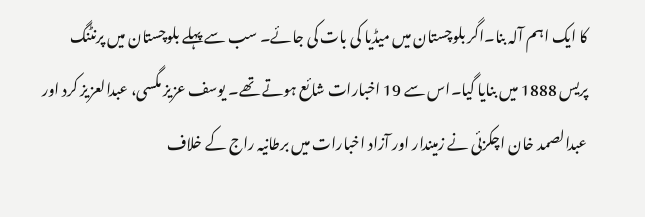کا ایک اہم آلہ بنا۔اگر بلوچستان میں میڈیا کی بات کی جائے۔ سب سے پہلے بلوچستان میں پرنٹنگ پریس 1888 میں بنایا گیا۔اس سے 19 اخبارات شائع ہوتے تھے۔ یوسف عزیز مگسی، عبدالعزیز کرد اور عبدالصمد خان اچکزئی نے زمیندار اور آزاد اخبارات میں برطانیہ راج کے خلاف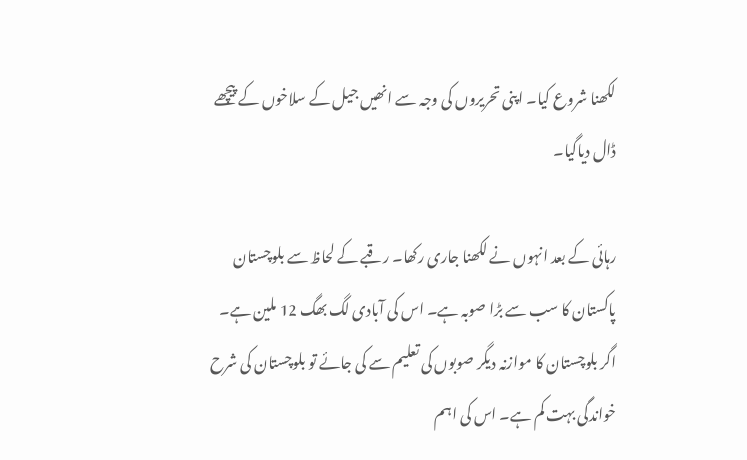لکھنا شروع کیا۔ اپنی تحریروں کی وجہ سے انھیں جیل کے سلاخوں کے پیچھے ڈال دیاگیا۔

رہائی کے بعد انہوں نے لکھنا جاری رکھا۔ رقبے کے لحاظ سے بلوچستان پاکستان کا سب سے بڑا صوبہ ہے۔ اس کی آبادی لگ بھگ 12 ملین ہے۔ اگر بلوچستان کا موازنہ دیگر صوبوں کی تعلیم سے کی جائے تو بلوچستان کی شرح خواندگی بہت کم ہے۔ اس کی اہم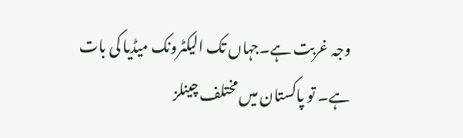وجہ غربت ہے۔جہاں تک الیکٹرونک میڈیا کی بات ہے۔ تو پاکستان میں مختلف چینلز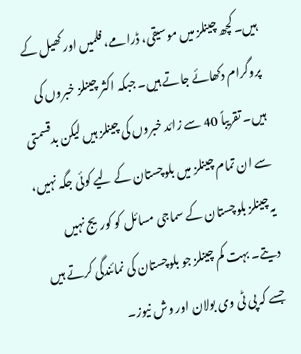ہیں۔کچھ چینلز میں موسیقی، ڈرامے، فلمیں اور کھیل کے پروگرام دکھائے جاتے ہیں۔ جبکہ اکثر چینلز خبروں کی ہیں۔ تقریباً 40 سے زائد خبروں کی چینلز ہیں لیکن بدقسمتی سے ان تمام چینلز میں بلوچستان کے لیے کوئی جگہ نہیں، یہ چینلز بلوچستان کے سماجی مسائل کو کوریج نہیں دیتے۔ بہت کم چینلز جو بلوچستان کی نمائندگی کرتے ہیں جسے کہ پی ٹی وی بولان اور وش نیوز۔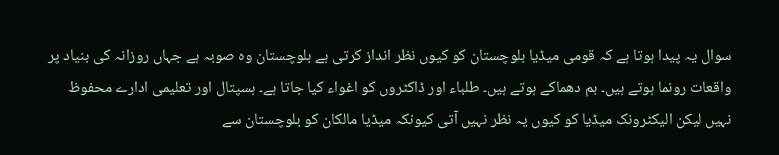سوال یہ پیدا ہوتا ہے کہ قومی میڈیا بلوچستان کو کیوں نظر انداز کرتی ہے بلوچستان وہ صوبہ ہے جہاں روزانہ کی بنیاد پر واقعات رونما ہوتے ہیں۔ بم دھماکے ہوتے ہیں۔ طلباء اور ڈاکٹروں کو اغواء کیا جاتا ہے۔ ہسپتال اور تعلیمی ادارے محفوظ نہیں لیکن الیکٹرونک میڈیا کو کیوں یہ نظر نہیں آتی کیونکہ میڈیا مالکان کو بلوچستان سے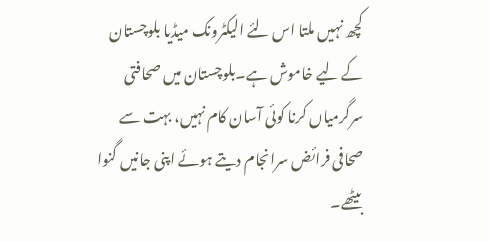کچھ نہیں ملتا اس لئے الیکٹرونک میڈیا بلوچستان کے لیے خاموش ہے۔بلوچستان میں صحافتی سرگرمیاں کرنا کوئی آسان کام نہیں، بہت سے صحافی فرائض سرانجام دیتے ہوئے اپنی جانیں گنوا بیٹھے۔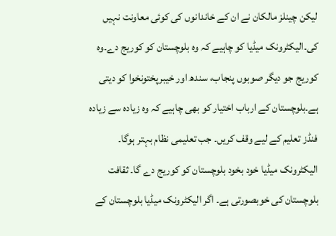لیکن چینلز مالکان نے ان کے خاندانوں کی کوئی معاونت نہیں کی۔الیکٹرونک میڈیا کو چاہیے کہ وہ بلوچستان کو کوریج دے۔وہ کوریج جو دیگر صوبوں پنجاب، سندھ اور خیبرپختونخوا کو دیتی ہے۔بلوچستان کے ارباب اختیار کو بھی چاہیے کہ وہ زیادہ سے زیادہ فنڈز تعلیم کے لیے وقف کریں۔ جب تعلیمی نظام بہتر ہوگا۔ الیکٹرونک میڈیا خود بخود بلوچستان کو کوریج دے گا۔ ثقافت بلوچستان کی خوبصورتی ہے۔ اگر الیکٹرونک میڈیا بلوچستان کے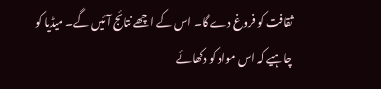ثقافت کو فروغ دے گا۔ اس کے اچھے نتائج آئیں گے۔ میڈیا کو چاہیے کہ اس مواد کو دکھائے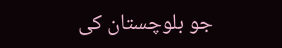جو بلوچستان کی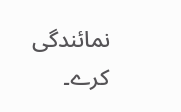نمائندگی کرے۔